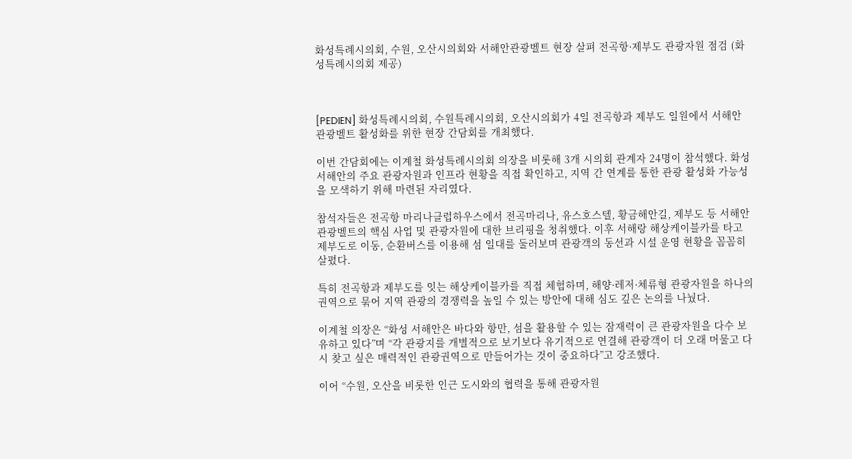화성특례시의회, 수원, 오산시의회와 서해안관광벨트 현장 살펴 전곡항·제부도 관광자원 점검 (화성특례시의회 제공)



[PEDIEN] 화성특례시의회, 수원특례시의회, 오산시의회가 4일 전곡항과 제부도 일원에서 서해안 관광벨트 활성화를 위한 현장 간담회를 개최했다.

이번 간담회에는 이계철 화성특례시의회 의장을 비롯해 3개 시의회 관계자 24명이 참석했다. 화성 서해안의 주요 관광자원과 인프라 현황을 직접 확인하고, 지역 간 연계를 통한 관광 활성화 가능성을 모색하기 위해 마련된 자리였다.

참석자들은 전곡항 마리나클럽하우스에서 전곡마리나, 유스호스텔, 황금해안길, 제부도 등 서해안 관광벨트의 핵심 사업 및 관광자원에 대한 브리핑을 청취했다. 이후 서해랑 해상케이블카를 타고 제부도로 이동, 순환버스를 이용해 섬 일대를 둘러보며 관광객의 동선과 시설 운영 현황을 꼼꼼히 살폈다.

특히 전곡항과 제부도를 잇는 해상케이블카를 직접 체험하며, 해양·레저·체류형 관광자원을 하나의 권역으로 묶어 지역 관광의 경쟁력을 높일 수 있는 방안에 대해 심도 깊은 논의를 나눴다.

이계철 의장은 “화성 서해안은 바다와 항만, 섬을 활용할 수 있는 잠재력이 큰 관광자원을 다수 보유하고 있다”며 “각 관광지를 개별적으로 보기보다 유기적으로 연결해 관광객이 더 오래 머물고 다시 찾고 싶은 매력적인 관광권역으로 만들어가는 것이 중요하다”고 강조했다.

이어 “수원, 오산을 비롯한 인근 도시와의 협력을 통해 관광자원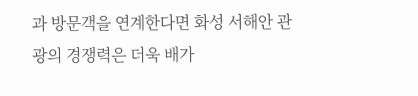과 방문객을 연계한다면 화성 서해안 관광의 경쟁력은 더욱 배가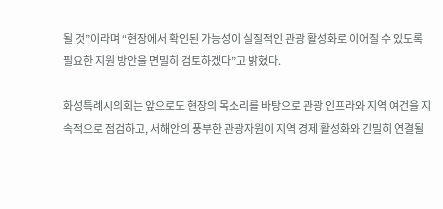될 것”이라며 “현장에서 확인된 가능성이 실질적인 관광 활성화로 이어질 수 있도록 필요한 지원 방안을 면밀히 검토하겠다”고 밝혔다.

화성특례시의회는 앞으로도 현장의 목소리를 바탕으로 관광 인프라와 지역 여건을 지속적으로 점검하고, 서해안의 풍부한 관광자원이 지역 경제 활성화와 긴밀히 연결될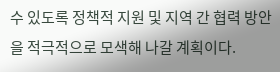수 있도록 정책적 지원 및 지역 간 협력 방안을 적극적으로 모색해 나갈 계획이다.